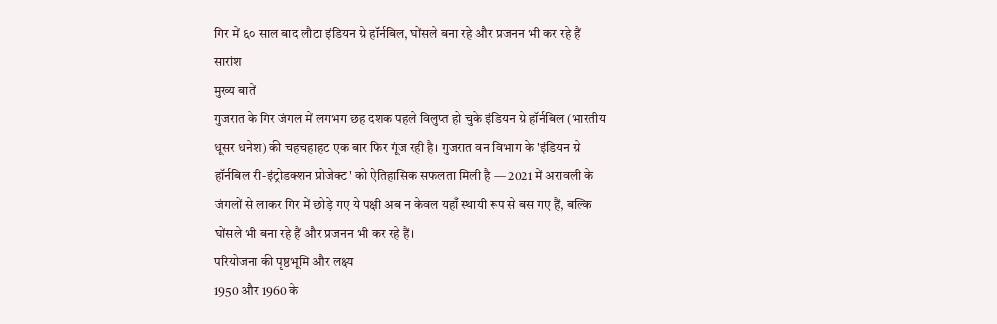गिर में ६० साल बाद लौटा इंडियन ग्रे हॉर्नबिल, घोंसले बना रहे और प्रजनन भी कर रहे हैं
सारांश
मुख्य बातें
गुजरात के गिर जंगल में लगभग छह दशक पहले विलुप्त हो चुके इंडियन ग्रे हॉर्नबिल (भारतीय धूसर धनेश) की चहचहाहट एक बार फिर गूंज रही है। गुजरात वन विभाग के 'इंडियन ग्रे हॉर्नबिल री-इंट्रोडक्शन प्रोजेक्ट' को ऐतिहासिक सफलता मिली है — 2021 में अरावली के जंगलों से लाकर गिर में छोड़े गए ये पक्षी अब न केवल यहाँ स्थायी रूप से बस गए हैं, बल्कि घोंसले भी बना रहे हैं और प्रजनन भी कर रहे हैं।
परियोजना की पृष्ठभूमि और लक्ष्य
1950 और 1960 के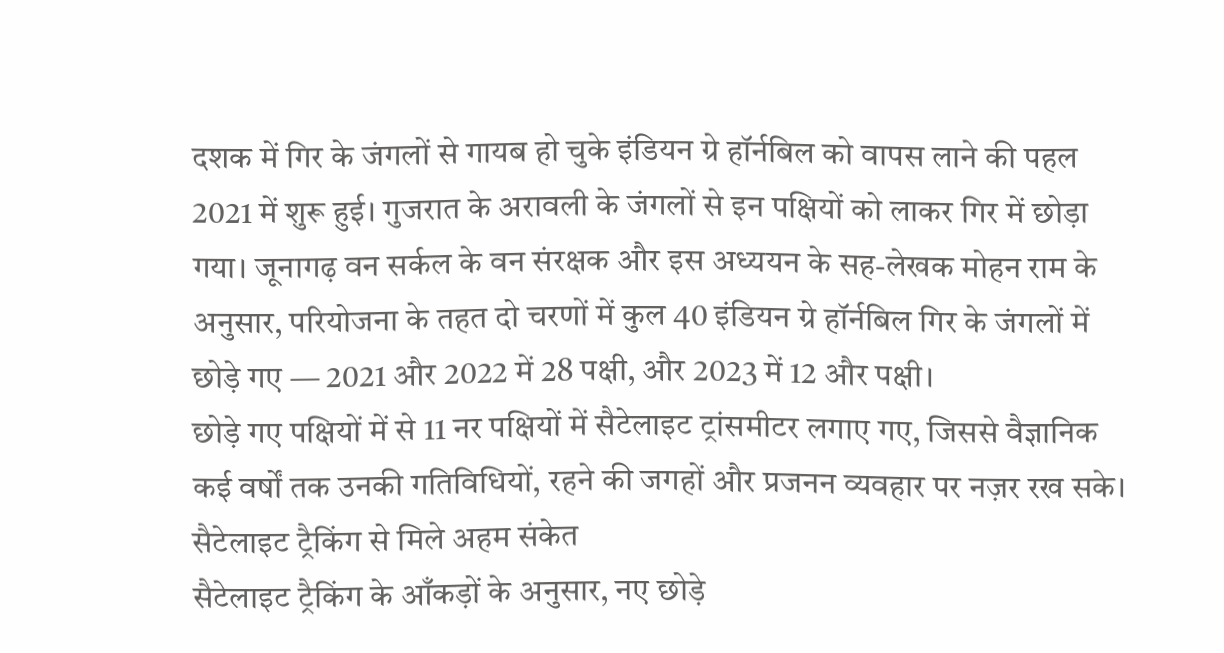दशक में गिर के जंगलों से गायब हो चुके इंडियन ग्रे हॉर्नबिल को वापस लाने की पहल 2021 में शुरू हुई। गुजरात के अरावली के जंगलों से इन पक्षियों को लाकर गिर में छोड़ा गया। जूनागढ़ वन सर्कल के वन संरक्षक और इस अध्ययन के सह-लेखक मोहन राम के अनुसार, परियोजना के तहत दो चरणों में कुल 40 इंडियन ग्रे हॉर्नबिल गिर के जंगलों में छोड़े गए — 2021 और 2022 में 28 पक्षी, और 2023 में 12 और पक्षी।
छोड़े गए पक्षियों में से 11 नर पक्षियों में सैटेलाइट ट्रांसमीटर लगाए गए, जिससे वैज्ञानिक कई वर्षों तक उनकी गतिविधियों, रहने की जगहों और प्रजनन व्यवहार पर नज़र रख सके।
सैटेलाइट ट्रैकिंग से मिले अहम संकेत
सैटेलाइट ट्रैकिंग के आँकड़ों के अनुसार, नए छोड़े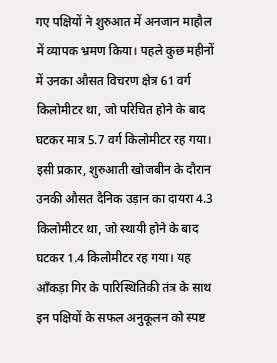गए पक्षियों ने शुरुआत में अनजान माहौल में व्यापक भ्रमण किया। पहले कुछ महीनों में उनका औसत विचरण क्षेत्र 61 वर्ग किलोमीटर था, जो परिचित होने के बाद घटकर मात्र 5.7 वर्ग किलोमीटर रह गया।
इसी प्रकार, शुरुआती खोजबीन के दौरान उनकी औसत दैनिक उड़ान का दायरा 4.3 किलोमीटर था, जो स्थायी होने के बाद घटकर 1.4 किलोमीटर रह गया। यह आँकड़ा गिर के पारिस्थितिकी तंत्र के साथ इन पक्षियों के सफल अनुकूलन को स्पष्ट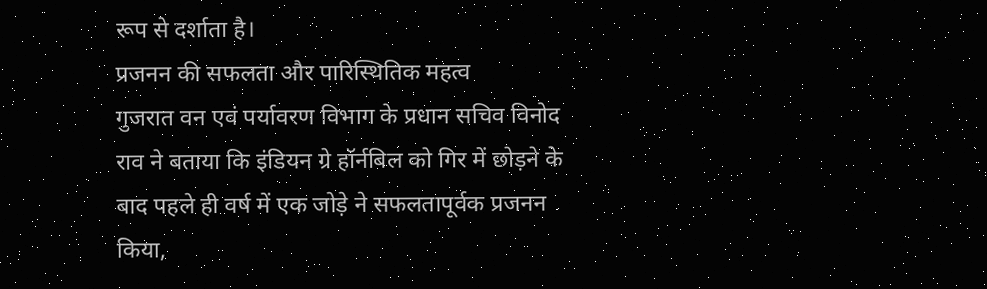रूप से दर्शाता है।
प्रजनन की सफलता और पारिस्थितिक महत्व
गुजरात वन एवं पर्यावरण विभाग के प्रधान सचिव विनोद राव ने बताया कि इंडियन ग्रे हॉर्नबिल को गिर में छोड़ने के बाद पहले ही वर्ष में एक जोड़े ने सफलतापूर्वक प्रजनन किया,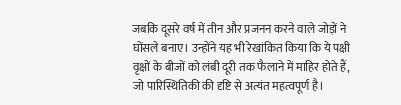जबकि दूसरे वर्ष में तीन और प्रजनन करने वाले जोड़ों ने घोंसले बनाए। उन्होंने यह भी रेखांकित किया कि ये पक्षी वृक्षों के बीजों को लंबी दूरी तक फैलाने में माहिर होते हैं, जो पारिस्थितिकी की दृष्टि से अत्यंत महत्वपूर्ण है।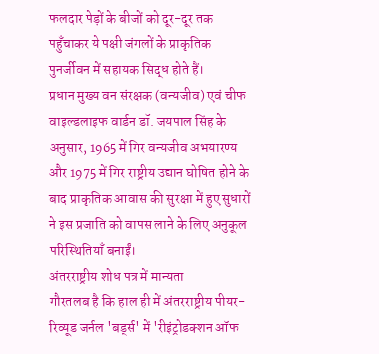फलदार पेड़ों के बीजों को दूर-दूर तक पहुँचाकर ये पक्षी जंगलों के प्राकृतिक पुनर्जीवन में सहायक सिद्ध होते हैं।
प्रधान मुख्य वन संरक्षक (वन्यजीव) एवं चीफ वाइल्डलाइफ वार्डन डॉ. जयपाल सिंह के अनुसार, 1965 में गिर वन्यजीव अभयारण्य और 1975 में गिर राष्ट्रीय उद्यान घोषित होने के बाद प्राकृतिक आवास की सुरक्षा में हुए सुधारों ने इस प्रजाति को वापस लाने के लिए अनुकूल परिस्थितियाँ बनाईं।
अंतरराष्ट्रीय शोध पत्र में मान्यता
गौरतलब है कि हाल ही में अंतरराष्ट्रीय पीयर-रिव्यूड जर्नल 'बर्ड्स' में 'रीइंट्रोडक्शन ऑफ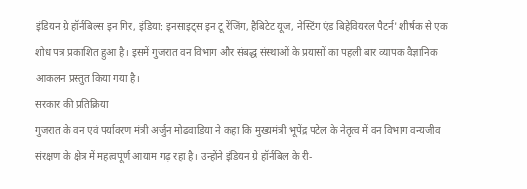इंडियन ग्रे हॉर्नबिल्स इन गिर, इंडिया: इनसाइट्स इन टू रेंजिंग, हैबिटेट यूज, नेस्टिंग एंड बिहेवियरल पैटर्न' शीर्षक से एक शोध पत्र प्रकाशित हुआ है। इसमें गुजरात वन विभाग और संबद्ध संस्थाओं के प्रयासों का पहली बार व्यापक वैज्ञानिक आकलन प्रस्तुत किया गया है।
सरकार की प्रतिक्रिया
गुजरात के वन एवं पर्यावरण मंत्री अर्जुन मोढवाडिया ने कहा कि मुख्यमंत्री भूपेंद्र पटेल के नेतृत्व में वन विभाग वन्यजीव संरक्षण के क्षेत्र में महत्वपूर्ण आयाम गढ़ रहा है। उन्होंने इंडियन ग्रे हॉर्नबिल के री-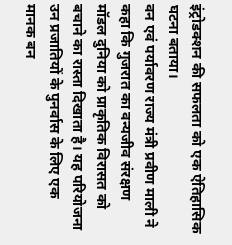इंट्रोडक्शन की सफलता को एक ऐतिहासिक घटना बताया।
वन एवं पर्यावरण राज्य मंत्री प्रवीण माली ने कहा कि गुजरात का वन्यजीव संरक्षण मॉडल दुनिया को प्राकृतिक विरासत को बचाने का रास्ता दिखाता है। यह परियोजना उन प्रजातियों के पुनर्वास के लिए एक मानक बन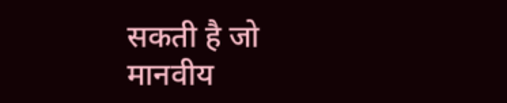सकती है जो मानवीय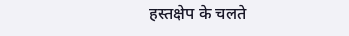हस्तक्षेप के चलते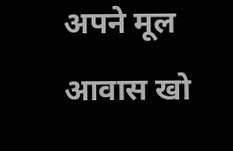अपने मूल आवास खो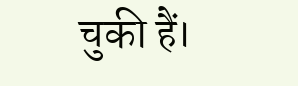चुकी हैं।